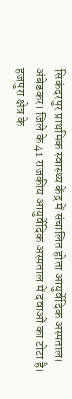सिकंदरपुर प्राथमिक स्वास्थ्य केंद्र में संचालित होता आयुर्वेदिक अस्पताल।
अंबेडकर। जिले के 41 राजकीय आयुर्वेदिक अस्पताल में दवाओं का टोटा है। हजपुरा क्षेत्र के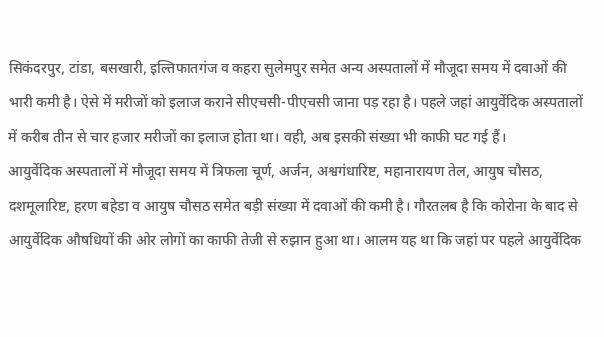सिकंदरपुर, टांडा, बसखारी, इल्तिफातगंज व कहरा सुलेमपुर समेत अन्य अस्पतालों में मौजूदा समय में दवाओं की भारी कमी है। ऐसे में मरीजों को इलाज कराने सीएचसी-पीएचसी जाना पड़ रहा है। पहले जहां आयुर्वेदिक अस्पतालों में करीब तीन से चार हजार मरीजों का इलाज होता था। वही, अब इसकी संख्या भी काफी घट गई हैं।
आयुर्वेदिक अस्पतालों में मौजूदा समय में त्रिफला चूर्ण, अर्जन, अश्वगंधारिष्ट, महानारायण तेल, आयुष चौसठ, दशमूलारिष्ट, हरण बहेडा व आयुष चौसठ समेत बड़ी संख्या में दवाओं की कमी है। गौरतलब है कि कोरोना के बाद से आयुर्वेदिक औषधियों की ओर लोगों का काफी तेजी से रुझान हुआ था। आलम यह था कि जहां पर पहले आयुर्वेदिक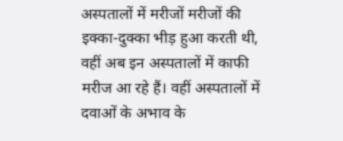अस्पतालों में मरीजों मरीजों की इक्का-दुक्का भीड़ हुआ करती थी, वहीं अब इन अस्पतालों में काफी मरीज आ रहे हैं। वहीं अस्पतालों में दवाओं के अभाव के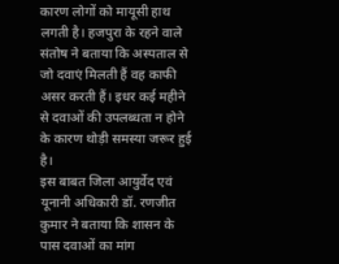कारण लोगों को मायूसी हाथ लगती है। हजपुरा के रहने वाले संतोष ने बताया कि अस्पताल से जो दवाएं मिलती हैं वह काफी असर करती हैं। इधर कई महीने से दवाओं की उपलब्धता न होने के कारण थोड़ी समस्या जरूर हुई है।
इस बाबत जिला आयुर्वेद एवं यूनानी अधिकारी डॉ. रणजीत कुमार ने बताया कि शासन के पास दवाओं का मांग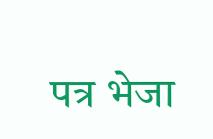पत्र भेजा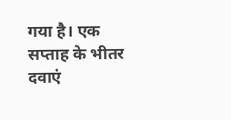गया है। एक सप्ताह के भीतर दवाएं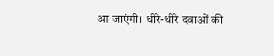आ जाएंगी। धीरे-धीरे दवाओं की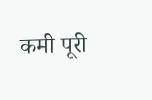कमी पूरी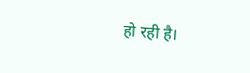हो रही है।